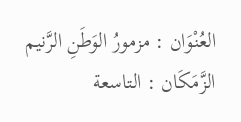العُنْوَان : مزمورُ الوَطَنِ الرَّنيم
الزَّمَكَان : التاسعة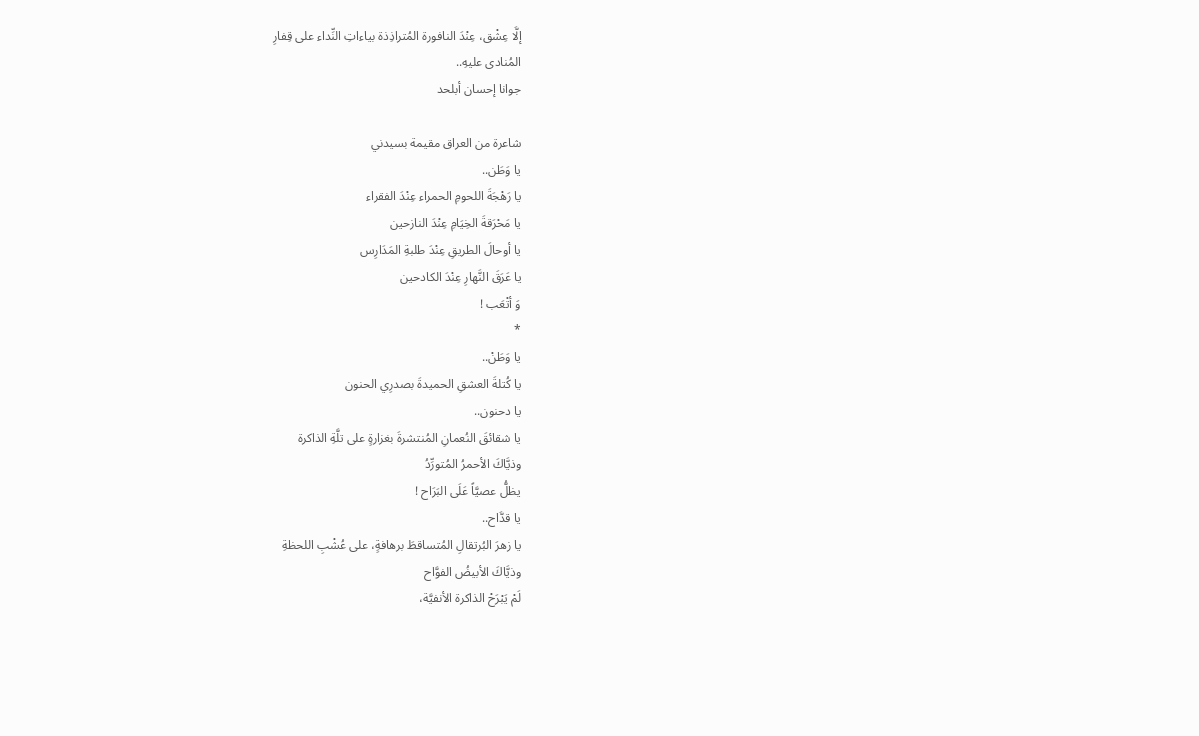إلَّا عِشْق، عِنْدَ النافورة المُتراذِذة بياءاتِ النِّداء على قِفارِ
المُنادى عليهِ..
جوانا إحسان أبلحد

شاعرة من العراق مقيمة بسيدني
يا وَطَن..
يا رَهْجَةَ اللحومِ الحمراء عِنْدَ الفقراء
يا مَحْرَقةَ الخِيَامِ عِنْدَ النازحين
يا أوحالَ الطريقِ عِنْدَ طلبةِ المَدَارِس
يا عَرَقَ النَّهارِ عِنْدَ الكادحين
وَ أتْعَب !
*
يا وَطَنْ..
يا كُتلةَ العشقِ الحميدةَ بصدرِي الحنون
يا دحنون..
يا شقائقَ النُعمانِ المُنتشرةَ بغزارةٍ على تلَّةِ الذاكرة
وذيَّاكَ الأحمرُ المُتورِّدُ
يظلُّ عصيَّاً عَلَى البَرَاح !
يا قدَّاح..
يا زهرَ البُرتقالِ المُتساقطَ برهافةٍ، على عُشْبِ اللحظةِ
وذيَّاكَ الأبيضُ الفوَّاح
لَمْ يَبْرَحْ الذاكرة الأنفيَّة،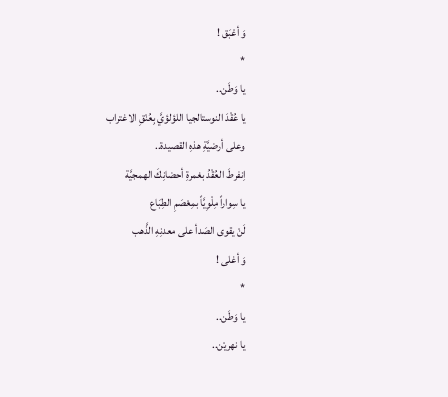وَ أعْبَق !
*
يا وَطَن..
يا عُقْدَ النوستالجيا اللؤلؤيَّ بِعُنْقِ الاغتراب
وعلى أرضيَّةِ هذهِ القصيدة..
اِنفرطَ العُقْدُ بغمرةِ أحضانِكَ الهمجيَّة
يا سِواراً مِلْوِيَّاً بمِعْصَمِ الطِبَاع
لَنْ يقوى الصَدأ على معدنِهِ الذَّهب
وَ أغلى !
*
يا وَطَن..
يا نهريْن..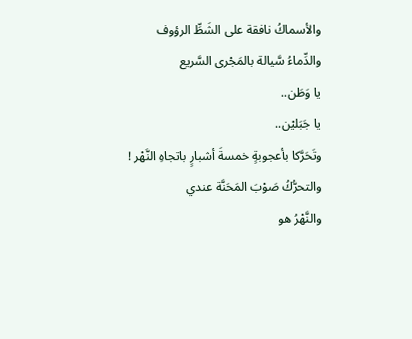والأسماكُ نافقة على الشَطِّ الرؤوف
والدِّماءُ سَّيالة بالمَجْرى السَّريع
يا وَطَن..
يا جَبَليْن..
وتَحَرَّكا بأعجوبةٍ خمسةَ أشبارٍ باتجاهِ النَّهْر !
والتحرُّكُ صَوْبَ المَحَنَّة عندي
والنَّهْرُ هو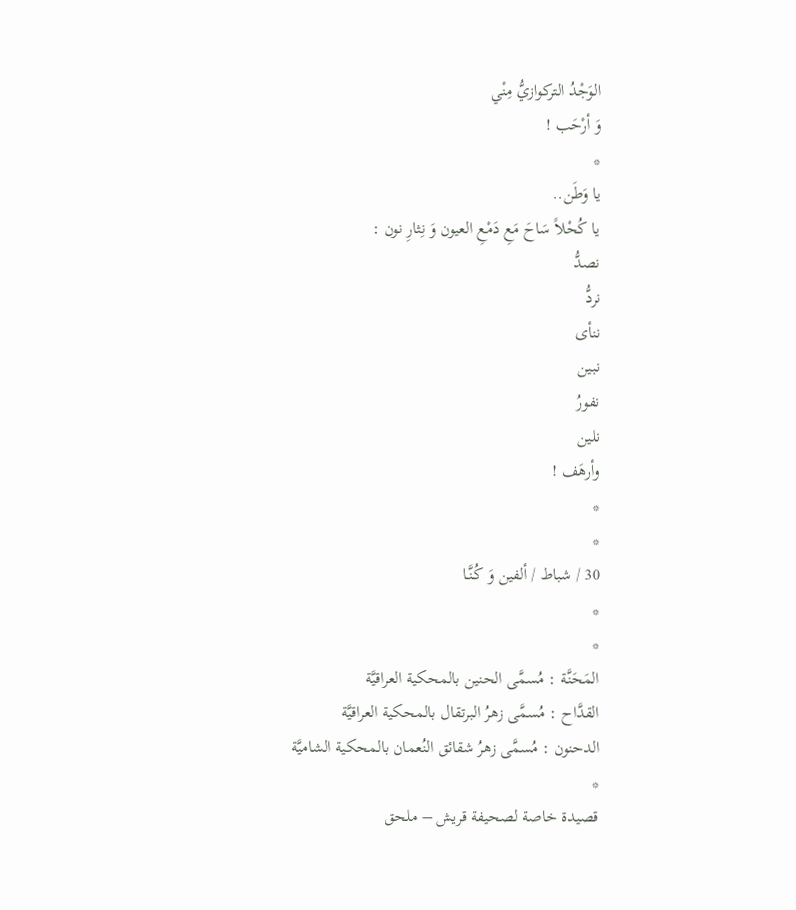الوَجْدُ التركوازيُّ مِنْي
وَ أرْحَب !
*
يا وَطَن..
يا كُحْلاً سَاحَ مَعِ دَمْعِ العيون وَ نِثارِ نون :
نصدُّ
نردُّ
ننأى
نبين
نفورُ
نلين
وأرهَف !
*
*
30 / شباط / ألفين وَ كُـنَّـا
*
*
المَحَنَّة : مُسمَّى الحنين بالمحكية العراقيَّة
القدَّاح : مُسمَّى زهرُ البرتقال بالمحكية العراقيَّة
الدحنون : مُسمَّى زهرُ شقائق النُعمان بالمحكية الشاميَّة
*
قصيدة خاصة لصحيفة قريش – ملحق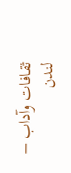ثقافات وآداب – لندن